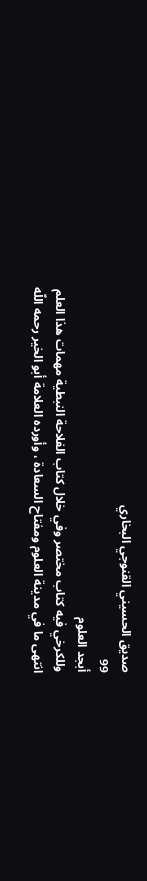صديق الحسيني القنوجي البخاري
99
أبجد العلوم
وللكرخي فيه كتاب مختصر وفي خلال كتاب الفلاحة النبطية مهمات هذا العلم انتهى ما في مدينة العلوم ومفتاح السعادة ، وأورده العلامة أبو الخير رحمه اللّه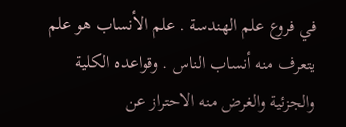في فروع علم الهندسة . علم الأنساب هو علم يتعرف منه أنساب الناس . وقواعده الكلية والجزئية والغرض منه الاحتراز عن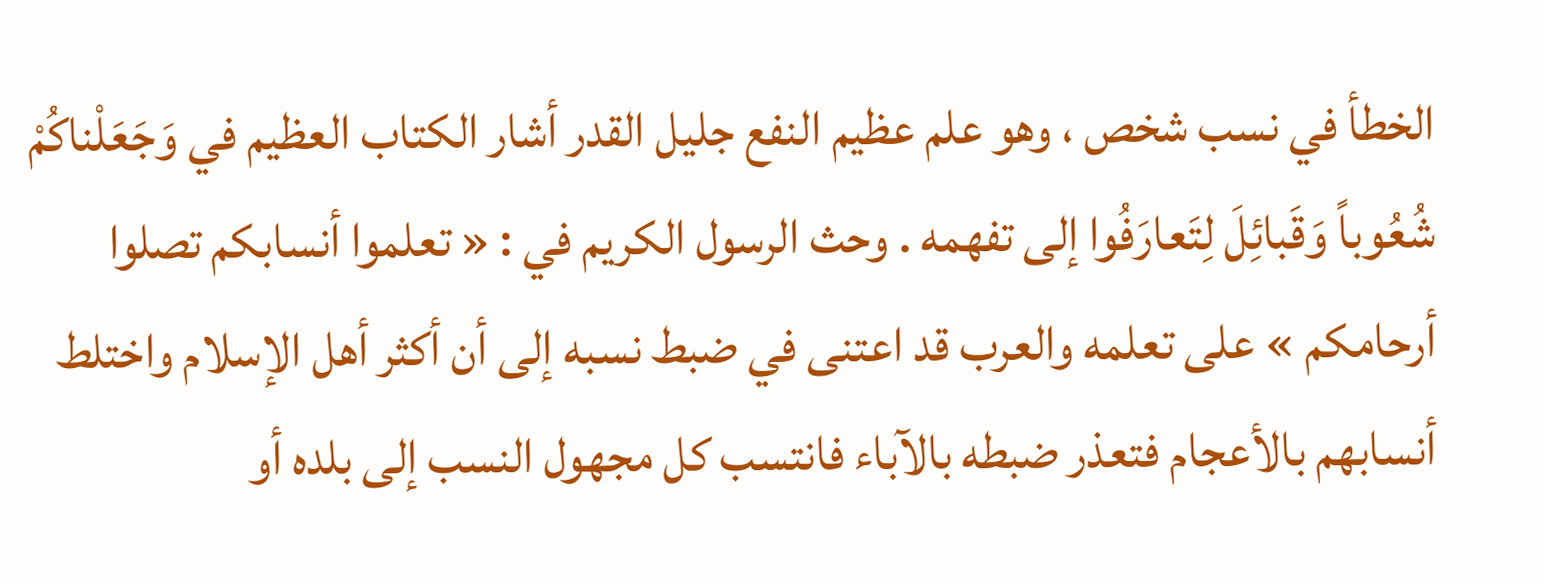الخطأ في نسب شخص ، وهو علم عظيم النفع جليل القدر أشار الكتاب العظيم في وَجَعَلْناكُمْ شُعُوباً وَقَبائِلَ لِتَعارَفُوا إلى تفهمه . وحث الرسول الكريم في : « تعلموا أنسابكم تصلوا أرحامكم » على تعلمه والعرب قد اعتنى في ضبط نسبه إلى أن أكثر أهل الإسلام واختلط أنسابهم بالأعجام فتعذر ضبطه بالآباء فانتسب كل مجهول النسب إلى بلده أو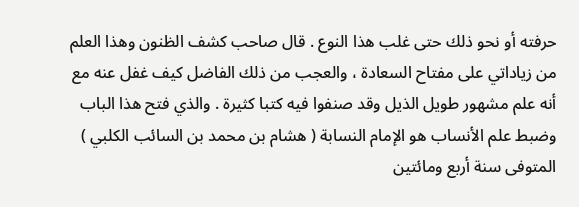حرفته أو نحو ذلك حتى غلب هذا النوع . قال صاحب كشف الظنون وهذا العلم من زياداتي على مفتاح السعادة ، والعجب من ذلك الفاضل كيف غفل عنه مع أنه علم مشهور طويل الذيل وقد صنفوا فيه كتبا كثيرة . والذي فتح هذا الباب وضبط علم الأنساب هو الإمام النسابة ( هشام بن محمد بن السائب الكلبي ) المتوفى سنة أربع ومائتين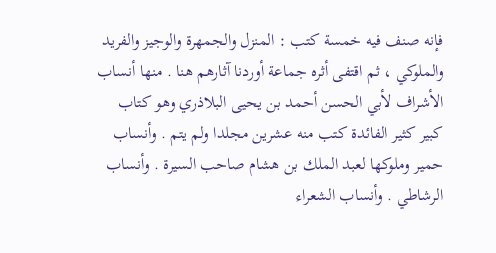فإنه صنف فيه خمسة كتب : المنزل والجمهرة والوجيز والفريد والملوكي ، ثم اقتفى أثره جماعة أوردنا آثارهم هنا . منها أنساب الأشراف لأبي الحسن أحمد بن يحيى البلاذري وهو كتاب كبير كثير الفائدة كتب منه عشرين مجلدا ولم يتم . وأنساب حمير وملوكها لعبد الملك بن هشام صاحب السيرة . وأنساب الرشاطي . وأنساب الشعراء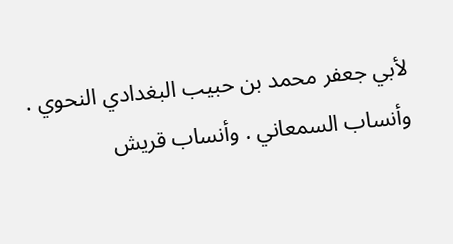لأبي جعفر محمد بن حبيب البغدادي النحوي . وأنساب السمعاني . وأنساب قريش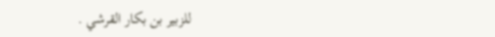للزبير بن بكار القرشي .